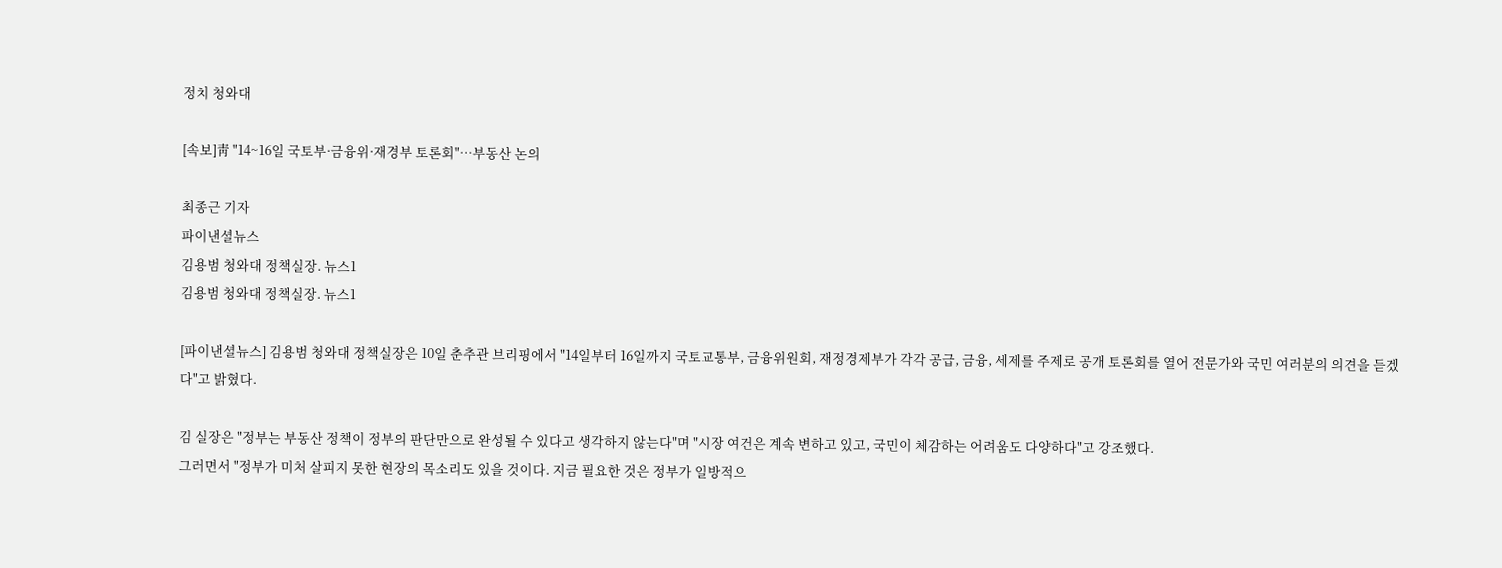정치 청와대

[속보]靑 "14~16일 국토부·금융위·재경부 토론회"…부동산 논의

최종근 기자
파이낸셜뉴스
김용범 청와대 정책실장. 뉴스1
김용범 청와대 정책실장. 뉴스1

[파이낸셜뉴스] 김용범 청와대 정책실장은 10일 춘추관 브리핑에서 "14일부터 16일까지 국토교통부, 금융위원회, 재정경제부가 각각 공급, 금융, 세제를 주제로 공개 토론회를 열어 전문가와 국민 여러분의 의견을 듣겠다"고 밝혔다.

김 실장은 "정부는 부동산 정책이 정부의 판단만으로 완성될 수 있다고 생각하지 않는다"며 "시장 여건은 계속 변하고 있고, 국민이 체감하는 어려움도 다양하다"고 강조했다.
그러면서 "정부가 미처 살피지 못한 현장의 목소리도 있을 것이다. 지금 필요한 것은 정부가 일방적으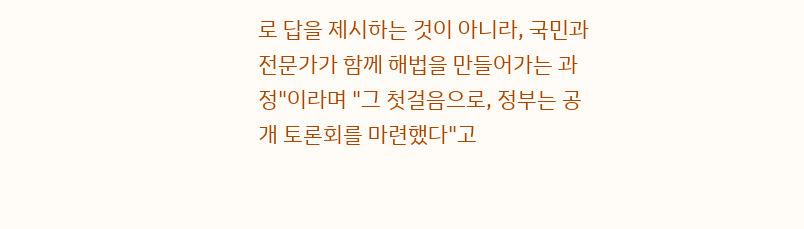로 답을 제시하는 것이 아니라, 국민과 전문가가 함께 해법을 만들어가는 과정"이라며 "그 첫걸음으로, 정부는 공개 토론회를 마련했다"고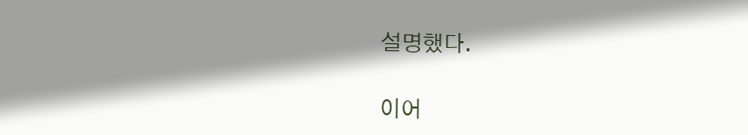설명했다.

이어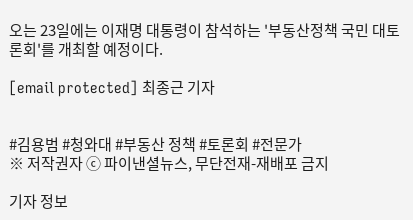오는 23일에는 이재명 대통령이 참석하는 '부동산정책 국민 대토론회'를 개최할 예정이다.

[email protected] 최종근 기자


#김용범 #청와대 #부동산 정책 #토론회 #전문가
※ 저작권자 ⓒ 파이낸셜뉴스, 무단전재-재배포 금지

기자 정보